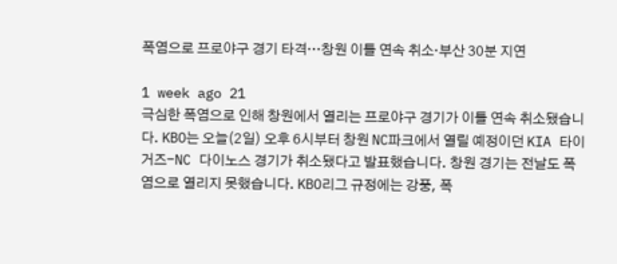폭염으로 프로야구 경기 타격…창원 이틀 연속 취소·부산 30분 지연

1 week ago 21
극심한 폭염으로 인해 창원에서 열리는 프로야구 경기가 이틀 연속 취소됐습니다. KBO는 오늘(2일) 오후 6시부터 창원 NC파크에서 열릴 예정이던 KIA 타이거즈-NC 다이노스 경기가 취소됐다고 발표했습니다. 창원 경기는 전날도 폭염으로 열리지 못했습니다. KBO리그 규정에는 강풍, 폭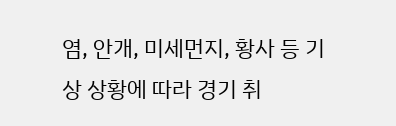염, 안개, 미세먼지, 황사 등 기상 상황에 따라 경기 취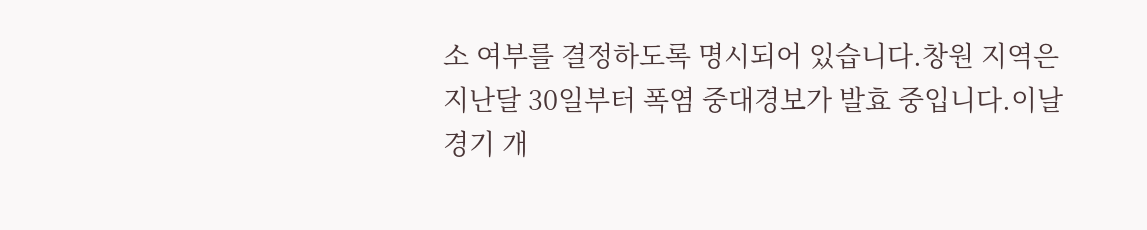소 여부를 결정하도록 명시되어 있습니다.창원 지역은 지난달 30일부터 폭염 중대경보가 발효 중입니다.이날 경기 개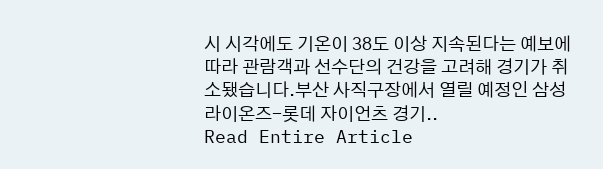시 시각에도 기온이 38도 이상 지속된다는 예보에 따라 관람객과 선수단의 건강을 고려해 경기가 취소됐습니다.부산 사직구장에서 열릴 예정인 삼성 라이온즈-롯데 자이언츠 경기..
Read Entire Article